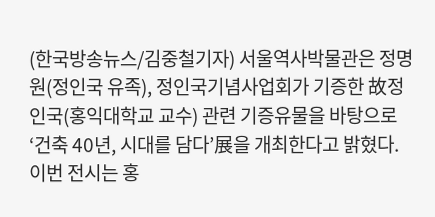(한국방송뉴스/김중철기자) 서울역사박물관은 정명원(정인국 유족), 정인국기념사업회가 기증한 故정인국(홍익대학교 교수) 관련 기증유물을 바탕으로 ‘건축 40년, 시대를 담다’展을 개최한다고 밝혔다. 이번 전시는 홍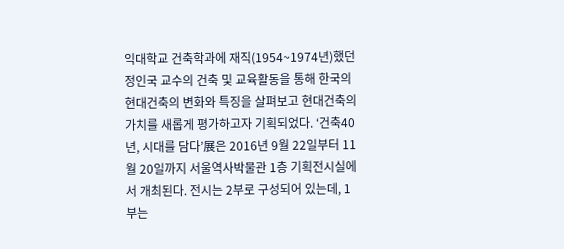익대학교 건축학과에 재직(1954~1974년)했던 정인국 교수의 건축 및 교육활동을 통해 한국의 현대건축의 변화와 특징을 살펴보고 현대건축의 가치를 새롭게 평가하고자 기획되었다. ‘건축40년, 시대를 담다’展은 2016년 9월 22일부터 11월 20일까지 서울역사박물관 1층 기획전시실에서 개최된다. 전시는 2부로 구성되어 있는데, 1부는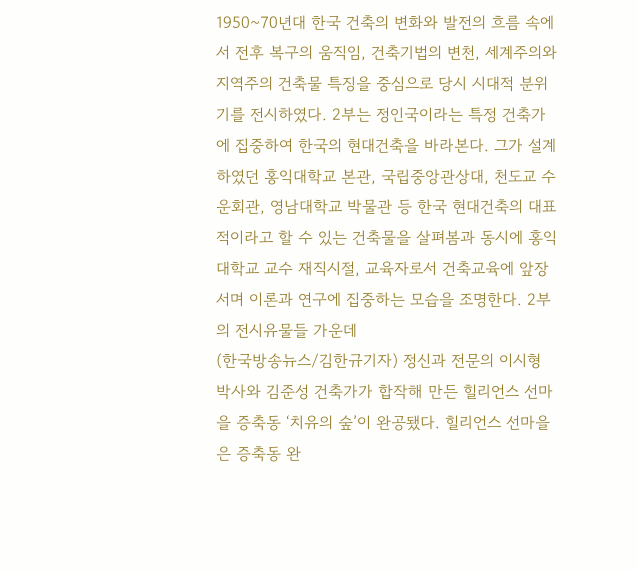1950~70년대 한국 건축의 변화와 발전의 흐름 속에서 전후 복구의 움직임, 건축기법의 변천, 세계주의와 지역주의 건축물 특징을 중심으로 당시 시대적 분위기를 전시하였다. 2부는 정인국이라는 특정 건축가에 집중하여 한국의 현대건축을 바라본다. 그가 설계하였던 홍익대학교 본관, 국립중앙관상대, 천도교 수운회관, 영남대학교 박물관 등 한국 현대건축의 대표적이라고 할 수 있는 건축물을 살펴봄과 동시에 홍익대학교 교수 재직시절, 교육자로서 건축교육에 앞장서며 이론과 연구에 집중하는 모습을 조명한다. 2부의 전시유물들 가운데
(한국방송뉴스/김한규기자) 정신과 전문의 이시형 박사와 김준성 건축가가 합작해 만든 힐리언스 선마을 증축동 ‘치유의 숲’이 완공됐다. 힐리언스 선마을은 증축동 완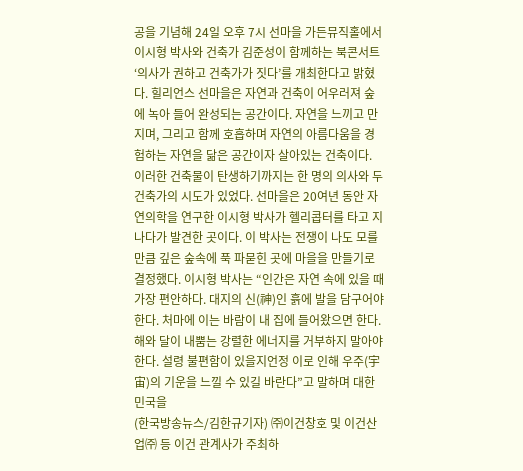공을 기념해 24일 오후 7시 선마을 가든뮤직홀에서 이시형 박사와 건축가 김준성이 함께하는 북콘서트 ‘의사가 권하고 건축가가 짓다’를 개최한다고 밝혔다. 힐리언스 선마을은 자연과 건축이 어우러져 숲에 녹아 들어 완성되는 공간이다. 자연을 느끼고 만지며, 그리고 함께 호흡하며 자연의 아름다움을 경험하는 자연을 닮은 공간이자 살아있는 건축이다. 이러한 건축물이 탄생하기까지는 한 명의 의사와 두 건축가의 시도가 있었다. 선마을은 20여년 동안 자연의학을 연구한 이시형 박사가 헬리콥터를 타고 지나다가 발견한 곳이다. 이 박사는 전쟁이 나도 모를 만큼 깊은 숲속에 푹 파묻힌 곳에 마을을 만들기로 결정했다. 이시형 박사는 “인간은 자연 속에 있을 때 가장 편안하다. 대지의 신(神)인 흙에 발을 담구어야 한다. 처마에 이는 바람이 내 집에 들어왔으면 한다. 해와 달이 내뿜는 강렬한 에너지를 거부하지 말아야 한다. 설령 불편함이 있을지언정 이로 인해 우주(宇宙)의 기운을 느낄 수 있길 바란다”고 말하며 대한민국을
(한국방송뉴스/김한규기자) ㈜이건창호 및 이건산업㈜ 등 이건 관계사가 주최하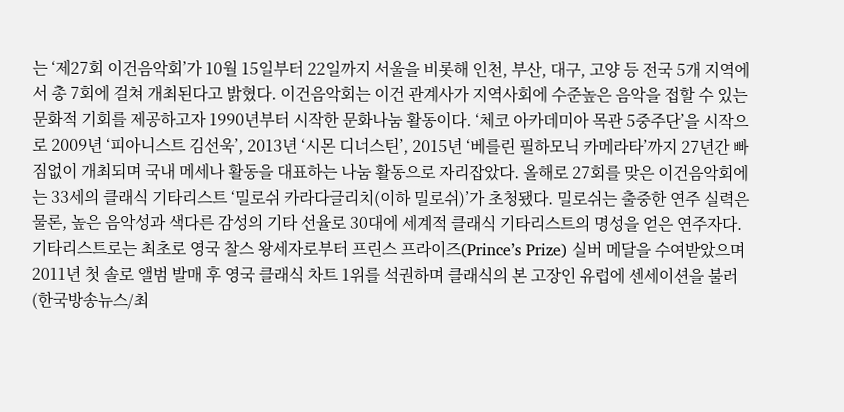는 ‘제27회 이건음악회’가 10월 15일부터 22일까지 서울을 비롯해 인천, 부산, 대구, 고양 등 전국 5개 지역에서 총 7회에 걸쳐 개최된다고 밝혔다. 이건음악회는 이건 관계사가 지역사회에 수준높은 음악을 접할 수 있는 문화적 기회를 제공하고자 1990년부터 시작한 문화나눔 활동이다. ‘체코 아카데미아 목관 5중주단’을 시작으로 2009년 ‘피아니스트 김선욱’, 2013년 ‘시몬 디너스틴’, 2015년 ‘베를린 필하모닉 카메라타’까지 27년간 빠짐없이 개최되며 국내 메세나 활동을 대표하는 나눔 활동으로 자리잡았다. 올해로 27회를 맞은 이건음악회에는 33세의 클래식 기타리스트 ‘밀로쉬 카라다글리치(이하 밀로쉬)’가 초청됐다. 밀로쉬는 출중한 연주 실력은 물론, 높은 음악성과 색다른 감성의 기타 선율로 30대에 세계적 클래식 기타리스트의 명성을 얻은 연주자다. 기타리스트로는 최초로 영국 찰스 왕세자로부터 프린스 프라이즈(Prince’s Prize) 실버 메달을 수여받았으며 2011년 첫 솔로 앨범 발매 후 영국 클래식 차트 1위를 석권하며 클래식의 본 고장인 유럽에 센세이션을 불러
(한국방송뉴스/최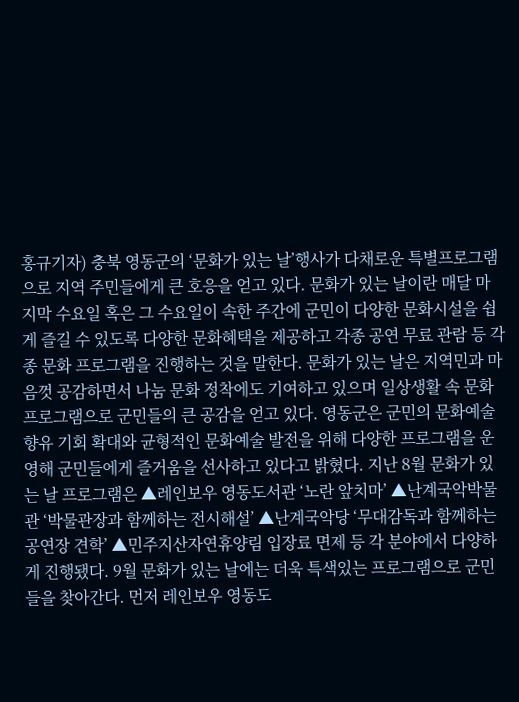홍규기자) 충북 영동군의 ‘문화가 있는 날’행사가 다채로운 특별프로그램으로 지역 주민들에게 큰 호응을 얻고 있다. 문화가 있는 날이란 매달 마지막 수요일 혹은 그 수요일이 속한 주간에 군민이 다양한 문화시설을 쉽게 즐길 수 있도록 다양한 문화혜택을 제공하고 각종 공연 무료 관람 등 각종 문화 프로그램을 진행하는 것을 말한다. 문화가 있는 날은 지역민과 마음껏 공감하면서 나눔 문화 정착에도 기여하고 있으며 일상생활 속 문화프로그램으로 군민들의 큰 공감을 얻고 있다. 영동군은 군민의 문화예술 향유 기회 확대와 균형적인 문화예술 발전을 위해 다양한 프로그램을 운영해 군민들에게 즐거움을 선사하고 있다고 밝혔다. 지난 8월 문화가 있는 날 프로그램은 ▲레인보우 영동도서관 ‘노란 앞치마’ ▲난계국악박물관 ‘박물관장과 함께하는 전시해설’ ▲난계국악당 ‘무대감독과 함께하는 공연장 견학’ ▲민주지산자연휴양림 입장료 면제 등 각 분야에서 다양하게 진행됐다. 9월 문화가 있는 날에는 더욱 특색있는 프로그램으로 군민들을 찾아간다. 먼저 레인보우 영동도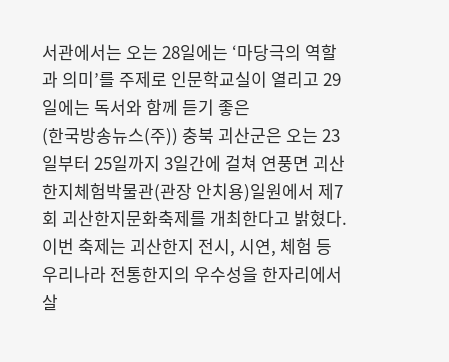서관에서는 오는 28일에는 ‘마당극의 역할과 의미’를 주제로 인문학교실이 열리고 29일에는 독서와 함께 듣기 좋은
(한국방송뉴스(주)) 충북 괴산군은 오는 23일부터 25일까지 3일간에 걸쳐 연풍면 괴산한지체험박물관(관장 안치용)일원에서 제7회 괴산한지문화축제를 개최한다고 밝혔다. 이번 축제는 괴산한지 전시, 시연, 체험 등 우리나라 전통한지의 우수성을 한자리에서 살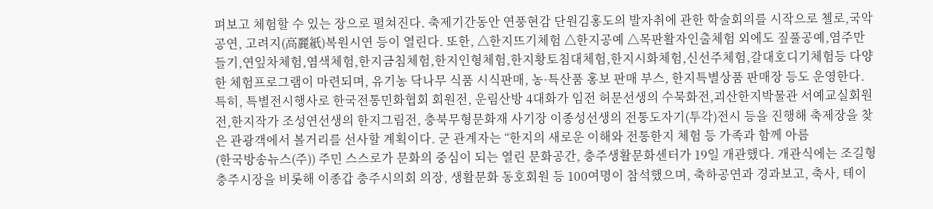펴보고 체험할 수 있는 장으로 펼쳐진다. 축제기간동안 연풍현감 단원김홍도의 발자취에 관한 학술회의를 시작으로 첼로,국악공연, 고려지(高麗紙)복원시연 등이 열린다. 또한, △한지뜨기체험 △한지공예 △목판활자인출체험 외에도 짚풀공예,염주만들기,연잎차체험,염색체험,한지금침체험,한지인형체험,한지황토침대체험,한지시화체험,신선주체험,갈대호디기체험등 다양한 체험프로그램이 마련되며, 유기농 닥나무 식품 시식판매, 농·특산품 홍보 판매 부스, 한지특별상품 판매장 등도 운영한다. 특히, 특별전시행사로 한국전통민화협회 회원전, 운림산방 4대화가 임전 허문선생의 수묵화전,괴산한지박물관 서예교실회원전,한지작가 조성연선생의 한지그림전, 충북무형문화재 사기장 이종성선생의 전통도자기(투각)전시 등을 진행해 축제장을 찾은 관광객에서 볼거리를 선사할 계획이다. 군 관계자는 “한지의 새로운 이해와 전통한지 체험 등 가족과 함께 아름
(한국방송뉴스(주)) 주민 스스로가 문화의 중심이 되는 열린 문화공간, 충주생활문화센터가 19일 개관했다. 개관식에는 조길형 충주시장을 비롯해 이종갑 충주시의회 의장, 생활문화 동호회원 등 100여명이 참석했으며, 축하공연과 경과보고, 축사, 테이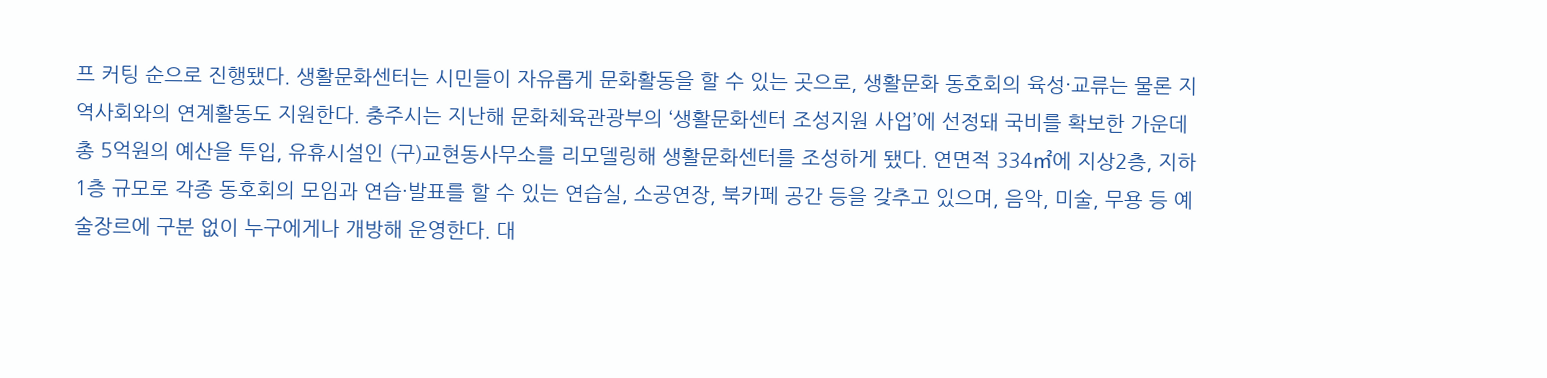프 커팅 순으로 진행됐다. 생활문화센터는 시민들이 자유롭게 문화활동을 할 수 있는 곳으로, 생활문화 동호회의 육성·교류는 물론 지역사회와의 연계활동도 지원한다. 충주시는 지난해 문화체육관광부의 ‘생활문화센터 조성지원 사업’에 선정돼 국비를 확보한 가운데 총 5억원의 예산을 투입, 유휴시설인 (구)교현동사무소를 리모델링해 생활문화센터를 조성하게 됐다. 연면적 334㎡에 지상2층, 지하1층 규모로 각종 동호회의 모임과 연습·발표를 할 수 있는 연습실, 소공연장, 북카페 공간 등을 갖추고 있으며, 음악, 미술, 무용 등 예술장르에 구분 없이 누구에게나 개방해 운영한다. 대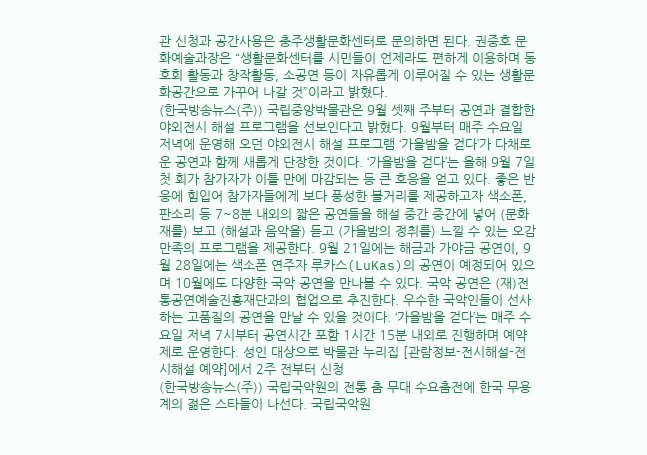관 신청과 공간사용은 충주생활문화센터로 문의하면 된다. 권중호 문화예술과장은 “생활문화센터를 시민들이 언제라도 편하게 이용하며 동호회 활동과 창작활동, 소공연 등이 자유롭게 이루어질 수 있는 생활문화공간으로 가꾸어 나갈 것”이라고 밝혔다.
(한국방송뉴스(주)) 국립중앙박물관은 9월 셋째 주부터 공연과 결합한 야외전시 해설 프로그램을 선보인다고 밝혔다. 9월부터 매주 수요일 저녁에 운영해 오던 야외전시 해설 프로그램 ‘가을밤을 걷다’가 다채로운 공연과 함께 새롭게 단장한 것이다. ‘가을밤을 걷다’는 올해 9월 7일 첫 회가 참가자가 이틀 만에 마감되는 등 큰 호응을 얻고 있다. 좋은 반응에 힘입어 참가자들에게 보다 풍성한 볼거리를 제공하고자 색소폰, 판소리 등 7~8분 내외의 짧은 공연들을 해설 중간 중간에 넣어 (문화재를) 보고 (해설과 음악을) 듣고 (가을밤의 정취를) 느낄 수 있는 오감만족의 프로그램을 제공한다. 9월 21일에는 해금과 가야금 공연이, 9월 28일에는 색소폰 연주자 루카스(LuKas)의 공연이 예정되어 있으며 10월에도 다양한 국악 공연을 만나볼 수 있다. 국악 공연은 (재)전통공연예술진흥재단과의 협업으로 추진한다. 우수한 국악인들이 선사하는 고품질의 공연을 만날 수 있을 것이다. ‘가을밤을 걷다’는 매주 수요일 저녁 7시부터 공연시간 포함 1시간 15분 내외로 진행하며 예약제로 운영한다. 성인 대상으로 박물관 누리집 [관람정보-전시해설-전시해설 예약]에서 2주 전부터 신청
(한국방송뉴스(주)) 국립국악원의 전통 춤 무대 수요춤전에 한국 무용계의 젊은 스타들이 나선다. 국립국악원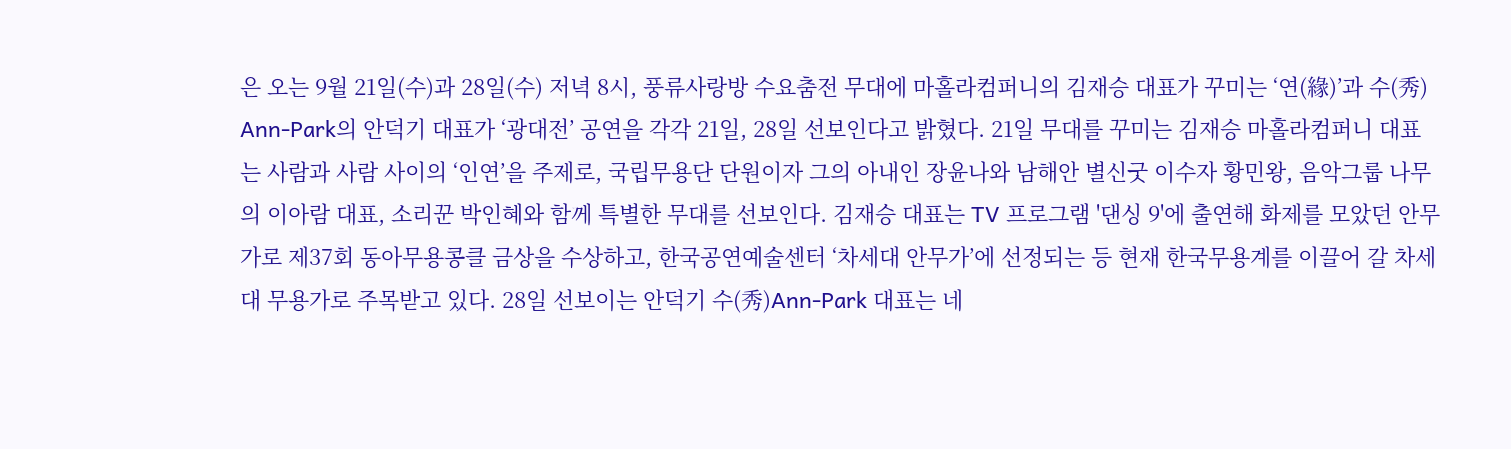은 오는 9월 21일(수)과 28일(수) 저녁 8시, 풍류사랑방 수요춤전 무대에 마홀라컴퍼니의 김재승 대표가 꾸미는 ‘연(緣)’과 수(秀) Ann-Park의 안덕기 대표가 ‘광대전’ 공연을 각각 21일, 28일 선보인다고 밝혔다. 21일 무대를 꾸미는 김재승 마홀라컴퍼니 대표는 사람과 사람 사이의 ‘인연’을 주제로, 국립무용단 단원이자 그의 아내인 장윤나와 남해안 별신굿 이수자 황민왕, 음악그룹 나무의 이아람 대표, 소리꾼 박인혜와 함께 특별한 무대를 선보인다. 김재승 대표는 TV 프로그램 '댄싱 9'에 출연해 화제를 모았던 안무가로 제37회 동아무용콩클 금상을 수상하고, 한국공연예술센터 ‘차세대 안무가’에 선정되는 등 현재 한국무용계를 이끌어 갈 차세대 무용가로 주목받고 있다. 28일 선보이는 안덕기 수(秀)Ann-Park 대표는 네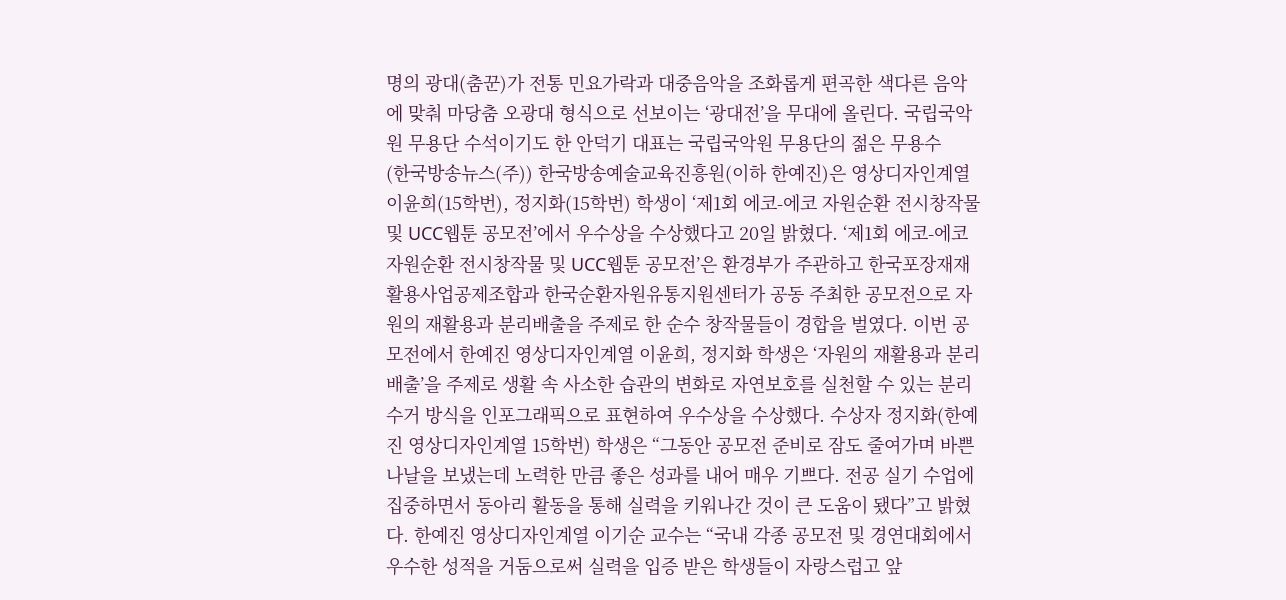명의 광대(춤꾼)가 전통 민요가락과 대중음악을 조화롭게 편곡한 색다른 음악에 맞춰 마당춤 오광대 형식으로 선보이는 ‘광대전’을 무대에 올린다. 국립국악원 무용단 수석이기도 한 안덕기 대표는 국립국악원 무용단의 젊은 무용수
(한국방송뉴스(주)) 한국방송예술교육진흥원(이하 한예진)은 영상디자인계열 이윤희(15학번), 정지화(15학번) 학생이 ‘제1회 에코-에코 자원순환 전시창작물 및 UCC웹툰 공모전’에서 우수상을 수상했다고 20일 밝혔다. ‘제1회 에코-에코 자원순환 전시창작물 및 UCC웹툰 공모전’은 환경부가 주관하고 한국포장재재활용사업공제조합과 한국순환자원유통지원센터가 공동 주최한 공모전으로 자원의 재활용과 분리배출을 주제로 한 순수 창작물들이 경합을 벌였다. 이번 공모전에서 한예진 영상디자인계열 이윤희, 정지화 학생은 ‘자원의 재활용과 분리배출’을 주제로 생활 속 사소한 습관의 변화로 자연보호를 실천할 수 있는 분리수거 방식을 인포그래픽으로 표현하여 우수상을 수상했다. 수상자 정지화(한예진 영상디자인계열 15학번) 학생은 “그동안 공모전 준비로 잠도 줄여가며 바쁜 나날을 보냈는데 노력한 만큼 좋은 성과를 내어 매우 기쁘다. 전공 실기 수업에 집중하면서 동아리 활동을 통해 실력을 키워나간 것이 큰 도움이 됐다”고 밝혔다. 한예진 영상디자인계열 이기순 교수는 “국내 각종 공모전 및 경연대회에서 우수한 성적을 거둠으로써 실력을 입증 받은 학생들이 자랑스럽고 앞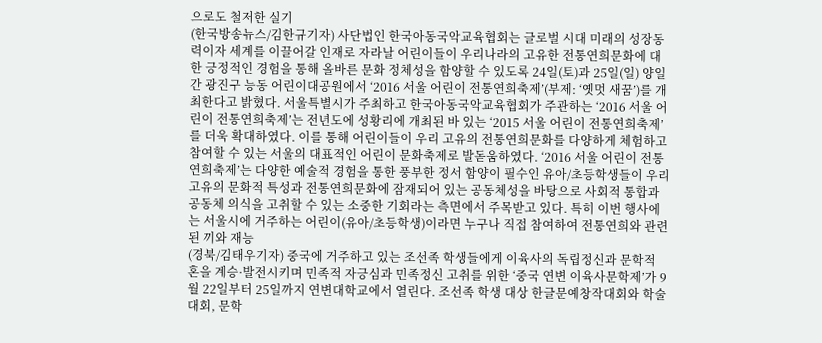으로도 철저한 실기
(한국방송뉴스/김한규기자) 사단법인 한국아동국악교육협회는 글로벌 시대 미래의 성장동력이자 세계를 이끌어갈 인재로 자라날 어린이들이 우리나라의 고유한 전통연희문화에 대한 긍정적인 경험을 통해 올바른 문화 정체성을 함양할 수 있도록 24일(토)과 25일(일) 양일간 광진구 능동 어린이대공원에서 ‘2016 서울 어린이 전통연희축제’(부제: ‘옛멋 새꿈’)를 개최한다고 밝혔다. 서울특별시가 주최하고 한국아동국악교육협회가 주관하는 ‘2016 서울 어린이 전통연희축제’는 전년도에 성황리에 개최된 바 있는 ‘2015 서울 어린이 전통연희축제’를 더욱 확대하였다. 이를 통해 어린이들이 우리 고유의 전통연희문화를 다양하게 체험하고 참여할 수 있는 서울의 대표적인 어린이 문화축제로 발돋움하였다. ‘2016 서울 어린이 전통연희축제’는 다양한 예술적 경험을 통한 풍부한 정서 함양이 필수인 유아/초등학생들이 우리 고유의 문화적 특성과 전통연희문화에 잠재되어 있는 공동체성을 바탕으로 사회적 통합과 공동체 의식을 고취할 수 있는 소중한 기회라는 측면에서 주목받고 있다. 특히 이번 행사에는 서울시에 거주하는 어린이(유아/초등학생)이라면 누구나 직접 참여하여 전통연희와 관련된 끼와 재능
(경북/김태우기자) 중국에 거주하고 있는 조선족 학생들에게 이육사의 독립정신과 문학적 혼을 계승·발전시키며 민족적 자긍심과 민족정신 고취를 위한 ‘중국 연변 이육사문학제’가 9월 22일부터 25일까지 연변대학교에서 열린다. 조선족 학생 대상 한글문예창작대회와 학술대회, 문학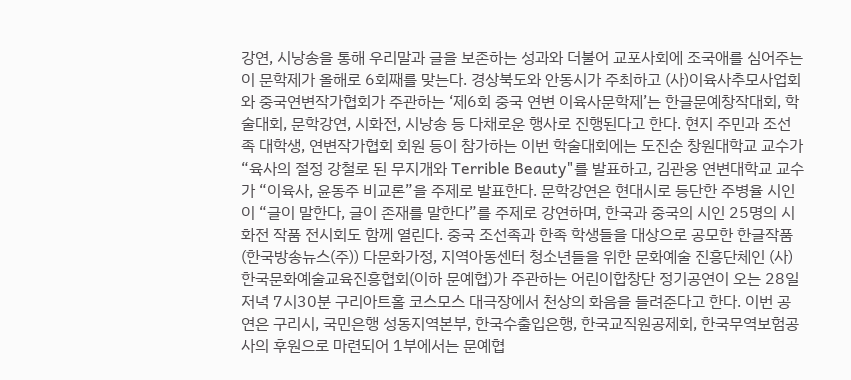강연, 시낭송을 통해 우리말과 글을 보존하는 성과와 더불어 교포사회에 조국애를 심어주는 이 문학제가 올해로 6회째를 맞는다. 경상북도와 안동시가 주최하고 (사)이육사추모사업회와 중국연변작가협회가 주관하는 ‘제6회 중국 연변 이육사문학제’는 한글문예창작대회, 학술대회, 문학강연, 시화전, 시낭송 등 다채로운 행사로 진행된다고 한다. 현지 주민과 조선족 대학생, 연변작가협회 회원 등이 참가하는 이번 학술대회에는 도진순 창원대학교 교수가 “육사의 절정 강철로 된 무지개와 Terrible Beauty"를 발표하고, 김관웅 연변대학교 교수가 “이육사, 윤동주 비교론”을 주제로 발표한다. 문학강연은 현대시로 등단한 주병율 시인이 “글이 말한다, 글이 존재를 말한다”를 주제로 강연하며, 한국과 중국의 시인 25명의 시화전 작품 전시회도 함께 열린다. 중국 조선족과 한족 학생들을 대상으로 공모한 한글작품
(한국방송뉴스(주)) 다문화가정, 지역아동센터 청소년들을 위한 문화예술 진흥단체인 (사)한국문화예술교육진흥협회(이하 문예협)가 주관하는 어린이합창단 정기공연이 오는 28일 저녁 7시30분 구리아트홀 코스모스 대극장에서 천상의 화음을 들려준다고 한다. 이번 공연은 구리시, 국민은행 성동지역본부, 한국수출입은행, 한국교직원공제회, 한국무역보험공사의 후원으로 마련되어 1부에서는 문예협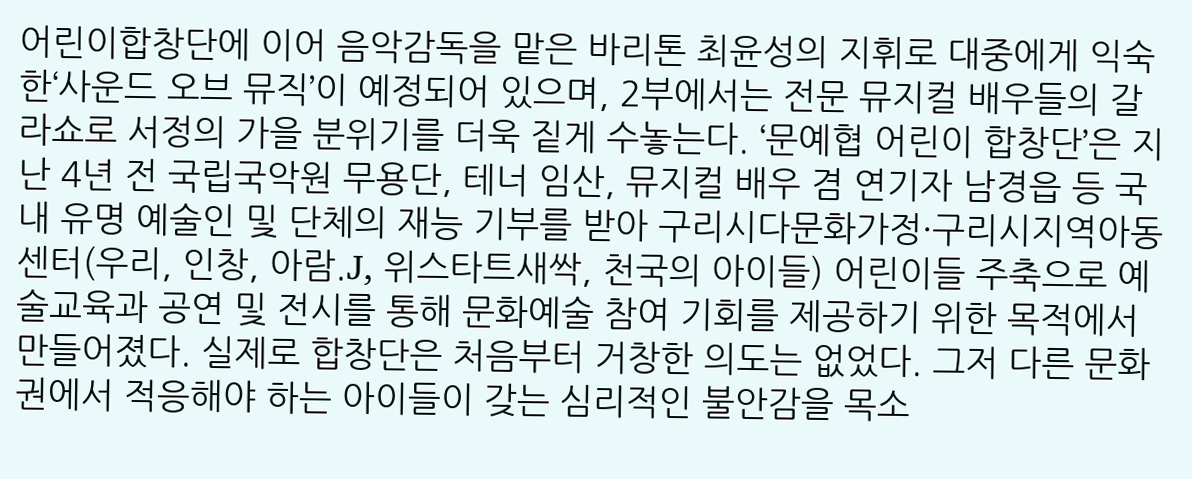어린이합창단에 이어 음악감독을 맡은 바리톤 최윤성의 지휘로 대중에게 익숙한‘사운드 오브 뮤직’이 예정되어 있으며, 2부에서는 전문 뮤지컬 배우들의 갈라쇼로 서정의 가을 분위기를 더욱 짙게 수놓는다. ‘문예협 어린이 합창단’은 지난 4년 전 국립국악원 무용단, 테너 임산, 뮤지컬 배우 겸 연기자 남경읍 등 국내 유명 예술인 및 단체의 재능 기부를 받아 구리시다문화가정·구리시지역아동센터(우리, 인창, 아람.J, 위스타트새싹, 천국의 아이들) 어린이들 주축으로 예술교육과 공연 및 전시를 통해 문화예술 참여 기회를 제공하기 위한 목적에서 만들어졌다. 실제로 합창단은 처음부터 거창한 의도는 없었다. 그저 다른 문화권에서 적응해야 하는 아이들이 갖는 심리적인 불안감을 목소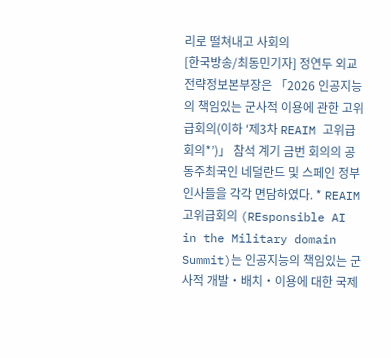리로 떨쳐내고 사회의
[한국방송/최동민기자] 정연두 외교전략정보본부장은 「2026 인공지능의 책임있는 군사적 이용에 관한 고위급회의(이하 ‘제3차 REAIM 고위급회의*’)」 참석 계기 금번 회의의 공동주최국인 네덜란드 및 스페인 정부 인사들을 각각 면담하였다. * REAIM 고위급회의 (REsponsible AI in the Military domain Summit)는 인공지능의 책임있는 군사적 개발‧배치‧이용에 대한 국제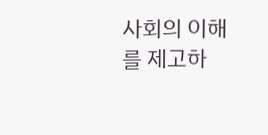사회의 이해를 제고하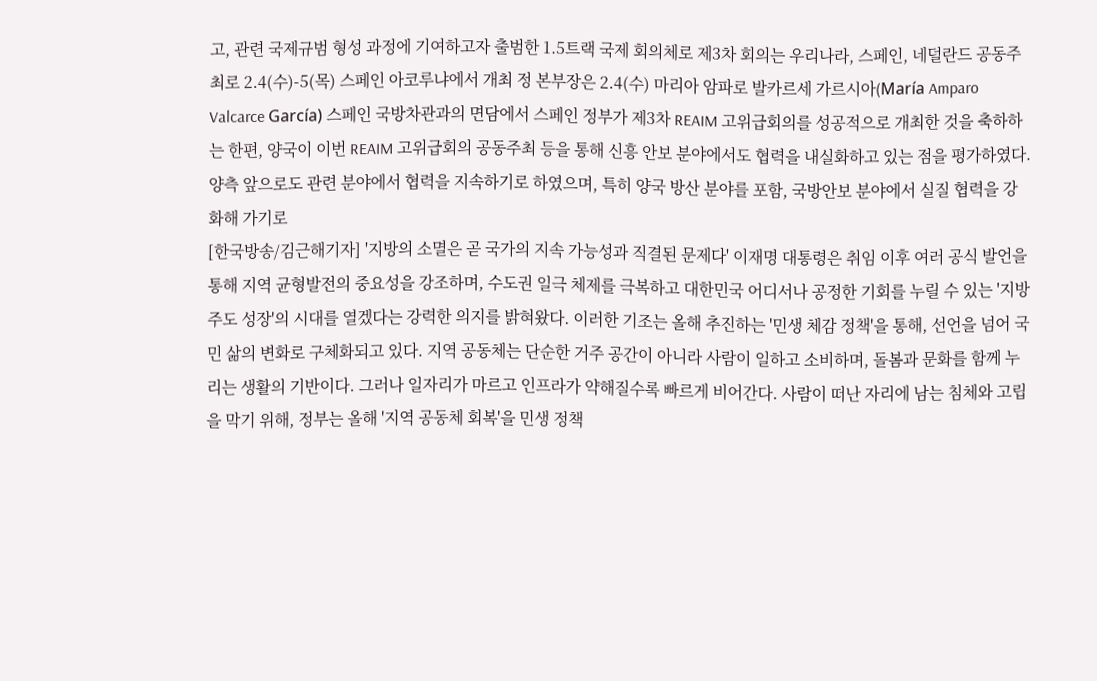고, 관련 국제규범 형성 과정에 기여하고자 출범한 1.5트랙 국제 회의체로 제3차 회의는 우리나라, 스페인, 네덜란드 공동주최로 2.4(수)-5(목) 스페인 아코루냐에서 개최 정 본부장은 2.4(수) 마리아 암파로 발카르세 가르시아(María Amparo Valcarce García) 스페인 국방차관과의 면담에서 스페인 정부가 제3차 REAIM 고위급회의를 성공적으로 개최한 것을 축하하는 한편, 양국이 이번 REAIM 고위급회의 공동주최 등을 통해 신흥 안보 분야에서도 협력을 내실화하고 있는 점을 평가하였다. 양측 앞으로도 관련 분야에서 협력을 지속하기로 하였으며, 특히 양국 방산 분야를 포함, 국방안보 분야에서 실질 협력을 강화해 가기로
[한국방송/김근해기자] '지방의 소멸은 곧 국가의 지속 가능성과 직결된 문제다' 이재명 대통령은 취임 이후 여러 공식 발언을 통해 지역 균형발전의 중요성을 강조하며, 수도권 일극 체제를 극복하고 대한민국 어디서나 공정한 기회를 누릴 수 있는 '지방 주도 성장'의 시대를 열겠다는 강력한 의지를 밝혀왔다. 이러한 기조는 올해 추진하는 '민생 체감 정책'을 통해, 선언을 넘어 국민 삶의 변화로 구체화되고 있다. 지역 공동체는 단순한 거주 공간이 아니라 사람이 일하고 소비하며, 돌봄과 문화를 함께 누리는 생활의 기반이다. 그러나 일자리가 마르고 인프라가 약해질수록 빠르게 비어간다. 사람이 떠난 자리에 남는 침체와 고립을 막기 위해, 정부는 올해 '지역 공동체 회복'을 민생 정책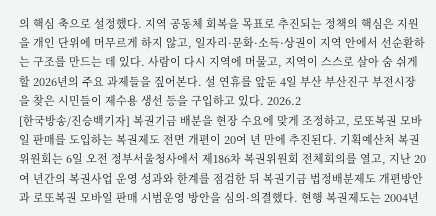의 핵심 축으로 설정했다. 지역 공동체 회복을 목표로 추진되는 정책의 핵심은 지원을 개인 단위에 머무르게 하지 않고, 일자리·문화·소득·상권이 지역 안에서 선순환하는 구조를 만드는 데 있다. 사람이 다시 지역에 머물고, 지역이 스스로 살아 숨 쉬게 할 2026년의 주요 과제들을 짚어본다. 설 연휴를 앞둔 4일 부산 부산진구 부전시장을 찾은 시민들이 제수용 생선 등을 구입하고 있다. 2026.2
[한국방송/진승백기자] 복권기금 배분을 현장 수요에 맞게 조정하고, 로또복권 모바일 판매를 도입하는 복권제도 전면 개편이 20여 년 만에 추진된다. 기획예산처 복권위원회는 6일 오전 정부서울청사에서 제186차 복권위원회 전체회의를 열고, 지난 20여 년간의 복권사업 운영 성과와 한계를 점검한 뒤 복권기금 법정배분제도 개편방안과 로또복권 모바일 판매 시범운영 방안을 심의·의결했다. 현행 복권제도는 2004년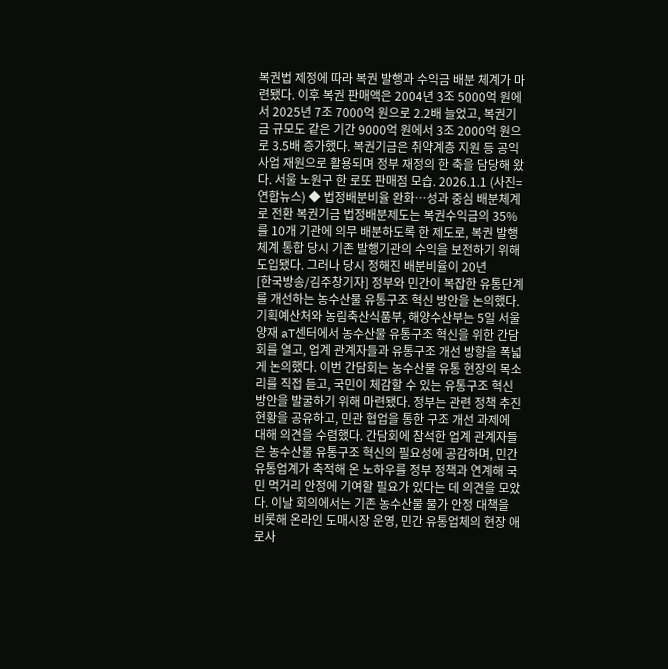복권법 제정에 따라 복권 발행과 수익금 배분 체계가 마련됐다. 이후 복권 판매액은 2004년 3조 5000억 원에서 2025년 7조 7000억 원으로 2.2배 늘었고, 복권기금 규모도 같은 기간 9000억 원에서 3조 2000억 원으로 3.5배 증가했다. 복권기금은 취약계층 지원 등 공익사업 재원으로 활용되며 정부 재정의 한 축을 담당해 왔다. 서울 노원구 한 로또 판매점 모습. 2026.1.1 (사진=연합뉴스) ◆ 법정배분비율 완화…성과 중심 배분체계로 전환 복권기금 법정배분제도는 복권수익금의 35%를 10개 기관에 의무 배분하도록 한 제도로, 복권 발행체계 통합 당시 기존 발행기관의 수익을 보전하기 위해 도입됐다. 그러나 당시 정해진 배분비율이 20년
[한국방송/김주창기자] 정부와 민간이 복잡한 유통단계를 개선하는 농수산물 유통구조 혁신 방안을 논의했다. 기획예산처와 농림축산식품부, 해양수산부는 5일 서울 양재 aT센터에서 농수산물 유통구조 혁신을 위한 간담회를 열고, 업계 관계자들과 유통구조 개선 방향을 폭넓게 논의했다. 이번 간담회는 농수산물 유통 현장의 목소리를 직접 듣고, 국민이 체감할 수 있는 유통구조 혁신 방안을 발굴하기 위해 마련됐다. 정부는 관련 정책 추진 현황을 공유하고, 민관 협업을 통한 구조 개선 과제에 대해 의견을 수렴했다. 간담회에 참석한 업계 관계자들은 농수산물 유통구조 혁신의 필요성에 공감하며, 민간 유통업계가 축적해 온 노하우를 정부 정책과 연계해 국민 먹거리 안정에 기여할 필요가 있다는 데 의견을 모았다. 이날 회의에서는 기존 농수산물 물가 안정 대책을 비롯해 온라인 도매시장 운영, 민간 유통업체의 현장 애로사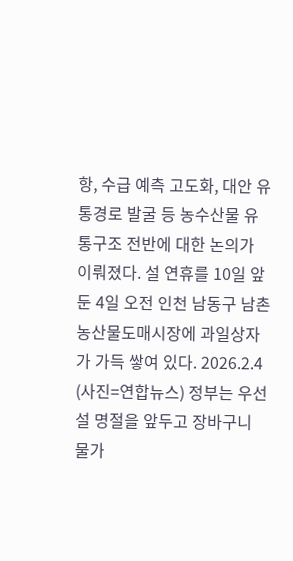항, 수급 예측 고도화, 대안 유통경로 발굴 등 농수산물 유통구조 전반에 대한 논의가 이뤄졌다. 설 연휴를 10일 앞둔 4일 오전 인천 남동구 남촌농산물도매시장에 과일상자가 가득 쌓여 있다. 2026.2.4 (사진=연합뉴스) 정부는 우선 설 명절을 앞두고 장바구니 물가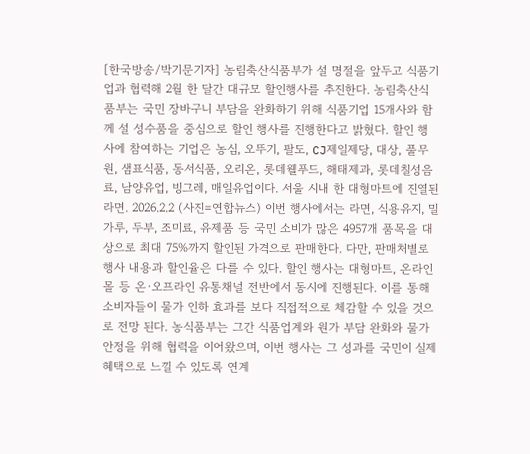[한국방송/박기문기자] 농림축산식품부가 설 명절을 앞두고 식품기업과 협력해 2월 한 달간 대규모 할인행사를 추진한다. 농림축산식품부는 국민 장바구니 부담을 완화하기 위해 식품기업 15개사와 함께 설 성수품을 중심으로 할인 행사를 진행한다고 밝혔다. 할인 행사에 참여하는 기업은 농심, 오뚜기, 팔도, CJ제일제당, 대상, 풀무원, 샘표식품, 동서식품, 오리온, 롯데웰푸드, 해태제과, 롯데칠성음료, 남양유업, 빙그레, 매일유업이다. 서울 시내 한 대형마트에 진열된 라면. 2026.2.2 (사진=연합뉴스) 이번 행사에서는 라면, 식용유지, 밀가루, 두부, 조미료, 유제품 등 국민 소비가 많은 4957개 품목을 대상으로 최대 75%까지 할인된 가격으로 판매한다. 다만, 판매처별로 행사 내용과 할인율은 다를 수 있다. 할인 행사는 대형마트, 온라인몰 등 온·오프라인 유통채널 전반에서 동시에 진행된다. 이를 통해 소비자들이 물가 인하 효과를 보다 직접적으로 체감할 수 있을 것으로 전망 된다. 농식품부는 그간 식품업계와 원가 부담 완화와 물가 안정을 위해 협력을 이어왔으며, 이번 행사는 그 성과를 국민이 실제 혜택으로 느낄 수 있도록 연계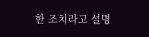한 조치라고 설명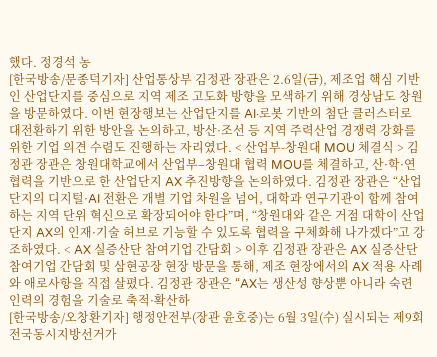했다. 정경석 농
[한국방송/문종덕기자] 산업통상부 김정관 장관은 2.6일(금), 제조업 핵심 기반인 산업단지를 중심으로 지역 제조 고도화 방향을 모색하기 위해 경상남도 창원을 방문하였다. 이번 현장행보는 산업단지를 AI·로봇 기반의 첨단 클러스터로 대전환하기 위한 방안을 논의하고, 방산·조선 등 지역 주력산업 경쟁력 강화를 위한 기업 의견 수렴도 진행하는 자리였다. < 산업부-창원대 MOU 체결식 > 김정관 장관은 창원대학교에서 산업부–창원대 협력 MOU를 체결하고, 산·학·연 협력을 기반으로 한 산업단지 AX 추진방향을 논의하였다. 김정관 장관은 “산업단지의 디지털·AI 전환은 개별 기업 차원을 넘어, 대학과 연구기관이 함께 참여하는 지역 단위 혁신으로 확장되어야 한다”며, “창원대와 같은 거점 대학이 산업단지 AX의 인재·기술 허브로 기능할 수 있도록 협력을 구체화해 나가겠다”고 강조하였다. < AX 실증산단 참여기업 간담회 > 이후 김정관 장관은 AX 실증산단 참여기업 간담회 및 삼현공장 현장 방문을 통해, 제조 현장에서의 AX 적용 사례와 애로사항을 직접 살폈다. 김정관 장관은 “AX는 생산성 향상뿐 아니라 숙련 인력의 경험을 기술로 축적·확산하
[한국방송/오창환기자] 행정안전부(장관 윤호중)는 6월 3일(수) 실시되는 제9회 전국동시지방선거가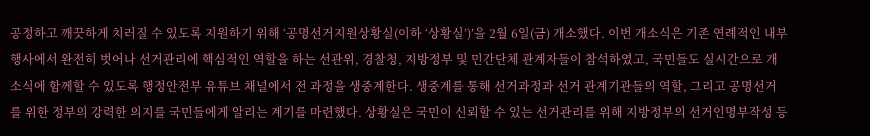공정하고 깨끗하게 치러질 수 있도록 지원하기 위해 ‘공명선거지원상황실(이하 ‘상황실’)’을 2월 6일(금) 개소했다. 이번 개소식은 기존 연례적인 내부 행사에서 완전히 벗어나 선거관리에 핵심적인 역할을 하는 선관위, 경찰청, 지방정부 및 민간단체 관계자들이 참석하였고, 국민들도 실시간으로 개소식에 함께할 수 있도록 행정안전부 유튜브 채널에서 전 과정을 생중계한다. 생중계를 통해 선거과정과 선거 관계기관들의 역할, 그리고 공명선거를 위한 정부의 강력한 의지를 국민들에게 알리는 계기를 마련했다. 상황실은 국민이 신뢰할 수 있는 선거관리를 위해 지방정부의 선거인명부작성 등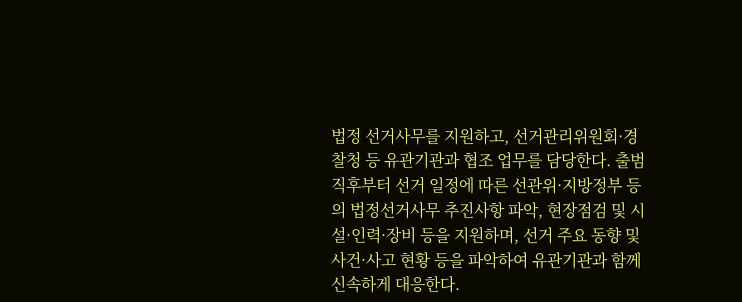법정 선거사무를 지원하고, 선거관리위원회·경찰청 등 유관기관과 협조 업무를 담당한다. 출범 직후부터 선거 일정에 따른 선관위·지방정부 등의 법정선거사무 추진사항 파악, 현장점검 및 시설·인력·장비 등을 지원하며, 선거 주요 동향 및 사건·사고 현황 등을 파악하여 유관기관과 함께 신속하게 대응한다.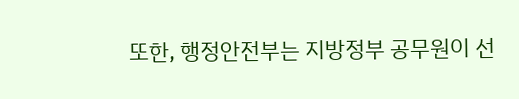또한, 행정안전부는 지방정부 공무원이 선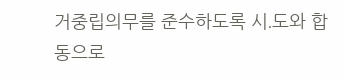거중립의무를 준수하도록 시․도와 합동으로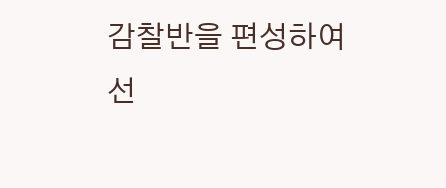감찰반을 편성하여 선